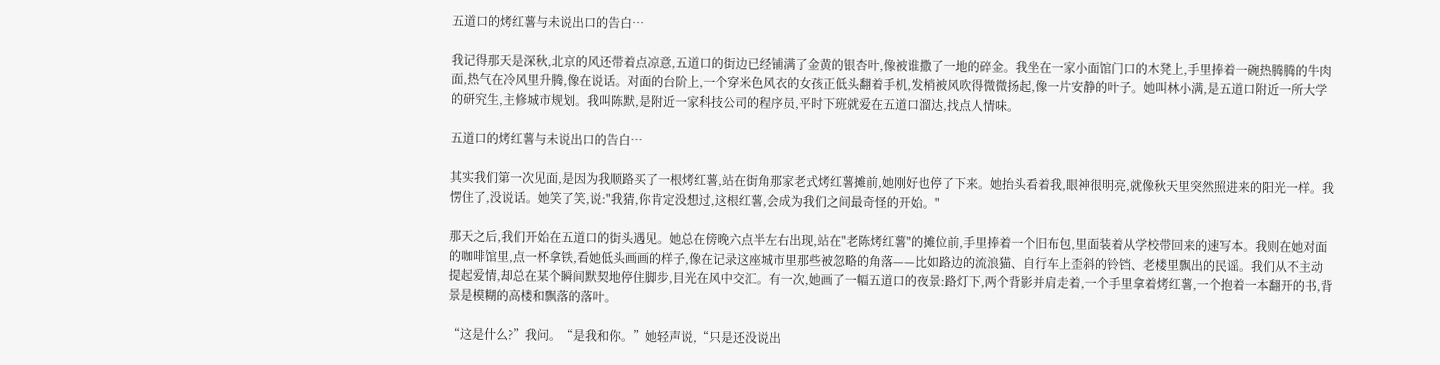五道口的烤红薯与未说出口的告白…

我记得那天是深秋,北京的风还带着点凉意,五道口的街边已经铺满了金黄的银杏叶,像被谁撒了一地的碎金。我坐在一家小面馆门口的木凳上,手里捧着一碗热腾腾的牛肉面,热气在冷风里升腾,像在说话。对面的台阶上,一个穿米色风衣的女孩正低头翻着手机,发梢被风吹得微微扬起,像一片安静的叶子。她叫林小满,是五道口附近一所大学的研究生,主修城市规划。我叫陈默,是附近一家科技公司的程序员,平时下班就爱在五道口溜达,找点人情味。

五道口的烤红薯与未说出口的告白…

其实我们第一次见面,是因为我顺路买了一根烤红薯,站在街角那家老式烤红薯摊前,她刚好也停了下来。她抬头看着我,眼神很明亮,就像秋天里突然照进来的阳光一样。我愣住了,没说话。她笑了笑,说:"我猜,你肯定没想过,这根红薯,会成为我们之间最奇怪的开始。"

那天之后,我们开始在五道口的街头遇见。她总在傍晚六点半左右出现,站在"老陈烤红薯"的摊位前,手里捧着一个旧布包,里面装着从学校带回来的速写本。我则在她对面的咖啡馆里,点一杯拿铁,看她低头画画的样子,像在记录这座城市里那些被忽略的角落——比如路边的流浪猫、自行车上歪斜的铃铛、老楼里飘出的民谣。我们从不主动提起爱情,却总在某个瞬间默契地停住脚步,目光在风中交汇。有一次,她画了一幅五道口的夜景:路灯下,两个背影并肩走着,一个手里拿着烤红薯,一个抱着一本翻开的书,背景是模糊的高楼和飘落的落叶。

“这是什么?”我问。“是我和你。”她轻声说,“只是还没说出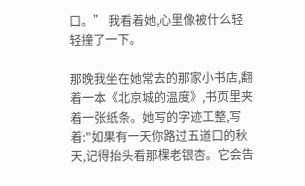口。” 我看着她,心里像被什么轻轻撞了一下。

那晚我坐在她常去的那家小书店,翻着一本《北京城的温度》,书页里夹着一张纸条。她写的字迹工整,写着:"如果有一天你路过五道口的秋天,记得抬头看那棵老银杏。它会告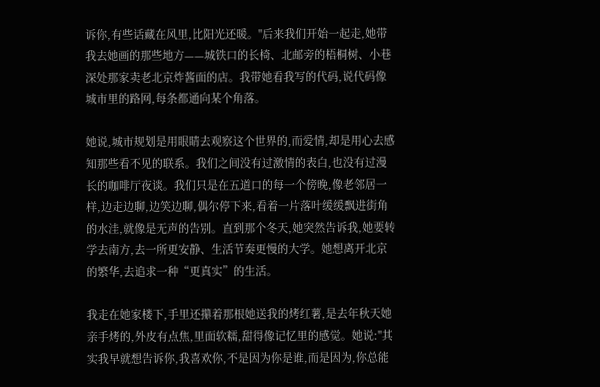诉你,有些话藏在风里,比阳光还暖。"后来我们开始一起走,她带我去她画的那些地方——城铁口的长椅、北邮旁的梧桐树、小巷深处那家卖老北京炸酱面的店。我带她看我写的代码,说代码像城市里的路网,每条都通向某个角落。

她说,城市规划是用眼睛去观察这个世界的,而爱情,却是用心去感知那些看不见的联系。我们之间没有过激情的表白,也没有过漫长的咖啡厅夜谈。我们只是在五道口的每一个傍晚,像老邻居一样,边走边聊,边笑边聊,偶尔停下来,看着一片落叶缓缓飘进街角的水洼,就像是无声的告别。直到那个冬天,她突然告诉我,她要转学去南方,去一所更安静、生活节奏更慢的大学。她想离开北京的繁华,去追求一种“更真实”的生活。

我走在她家楼下,手里还攥着那根她送我的烤红薯,是去年秋天她亲手烤的,外皮有点焦,里面软糯,甜得像记忆里的感觉。她说:"其实我早就想告诉你,我喜欢你,不是因为你是谁,而是因为,你总能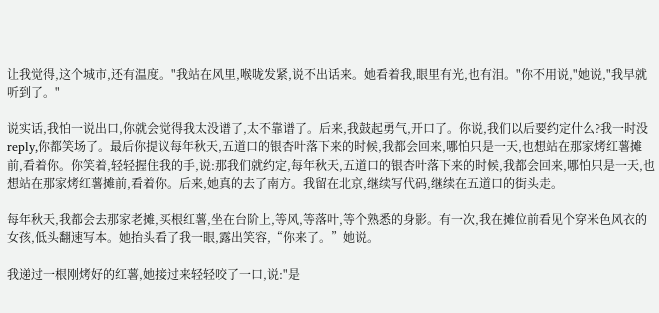让我觉得,这个城市,还有温度。"我站在风里,喉咙发紧,说不出话来。她看着我,眼里有光,也有泪。"你不用说,"她说,"我早就听到了。"

说实话,我怕一说出口,你就会觉得我太没谱了,太不靠谱了。后来,我鼓起勇气,开口了。你说,我们以后要约定什么?我一时没 reply,你都笑场了。最后你提议每年秋天,五道口的银杏叶落下来的时候,我都会回来,哪怕只是一天,也想站在那家烤红薯摊前,看着你。你笑着,轻轻握住我的手,说:那我们就约定,每年秋天,五道口的银杏叶落下来的时候,我都会回来,哪怕只是一天,也想站在那家烤红薯摊前,看着你。后来,她真的去了南方。我留在北京,继续写代码,继续在五道口的街头走。

每年秋天,我都会去那家老摊,买根红薯,坐在台阶上,等风,等落叶,等个熟悉的身影。有一次,我在摊位前看见个穿米色风衣的女孩,低头翻速写本。她抬头看了我一眼,露出笑容,“你来了。”她说。

我递过一根刚烤好的红薯,她接过来轻轻咬了一口,说:"是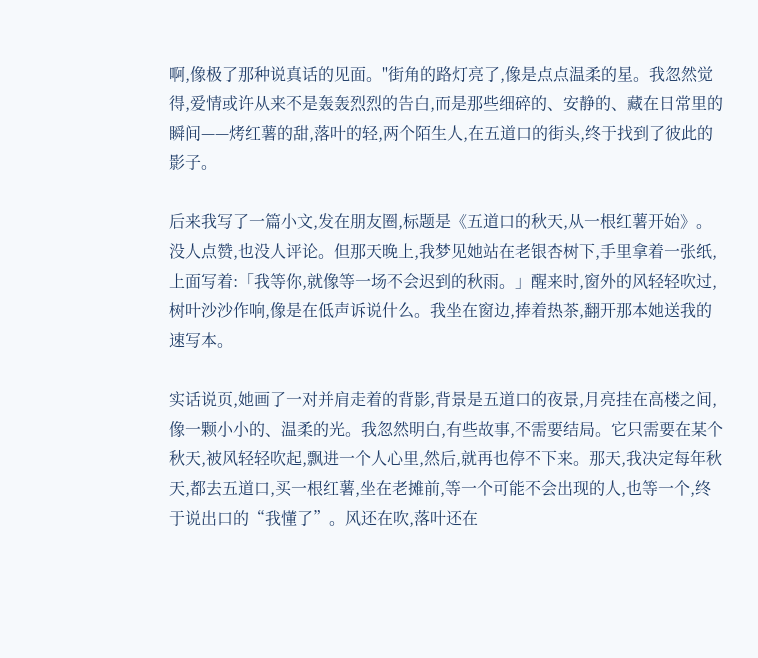啊,像极了那种说真话的见面。"街角的路灯亮了,像是点点温柔的星。我忽然觉得,爱情或许从来不是轰轰烈烈的告白,而是那些细碎的、安静的、藏在日常里的瞬间——烤红薯的甜,落叶的轻,两个陌生人,在五道口的街头,终于找到了彼此的影子。

后来我写了一篇小文,发在朋友圈,标题是《五道口的秋天,从一根红薯开始》。没人点赞,也没人评论。但那天晚上,我梦见她站在老银杏树下,手里拿着一张纸,上面写着:「我等你,就像等一场不会迟到的秋雨。」醒来时,窗外的风轻轻吹过,树叶沙沙作响,像是在低声诉说什么。我坐在窗边,捧着热茶,翻开那本她送我的速写本。

实话说页,她画了一对并肩走着的背影,背景是五道口的夜景,月亮挂在高楼之间,像一颗小小的、温柔的光。我忽然明白,有些故事,不需要结局。它只需要在某个秋天,被风轻轻吹起,飘进一个人心里,然后,就再也停不下来。那天,我决定每年秋天,都去五道口,买一根红薯,坐在老摊前,等一个可能不会出现的人,也等一个,终于说出口的“我懂了”。风还在吹,落叶还在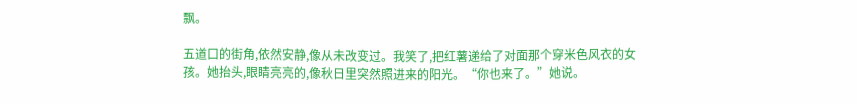飘。

五道口的街角,依然安静,像从未改变过。我笑了,把红薯递给了对面那个穿米色风衣的女孩。她抬头,眼睛亮亮的,像秋日里突然照进来的阳光。“你也来了。”她说。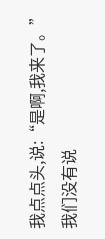我点点头,说:“是啊,我来了。” 我们没有说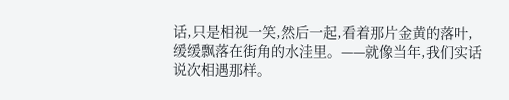话,只是相视一笑,然后一起,看着那片金黄的落叶,缓缓飘落在街角的水洼里。——就像当年,我们实话说次相遇那样。